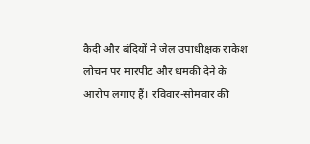कैदी और बंदियों ने जेल उपाधीक्षक राकेश लोचन पर मारपीट और धमकी देने के आरोप लगाए हैं। रविवार-सोमवार की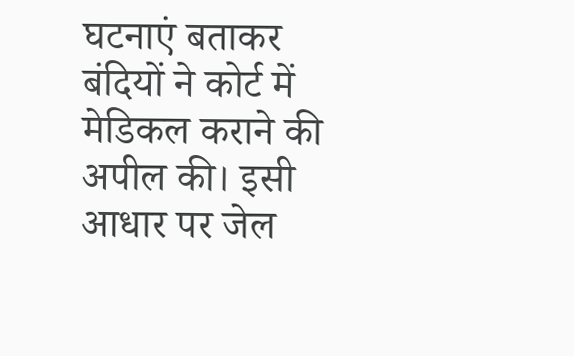घटनाएं बताकर बंदियों ने कोर्ट में मेडिकल कराने की अपील की। इसी आधार पर जेल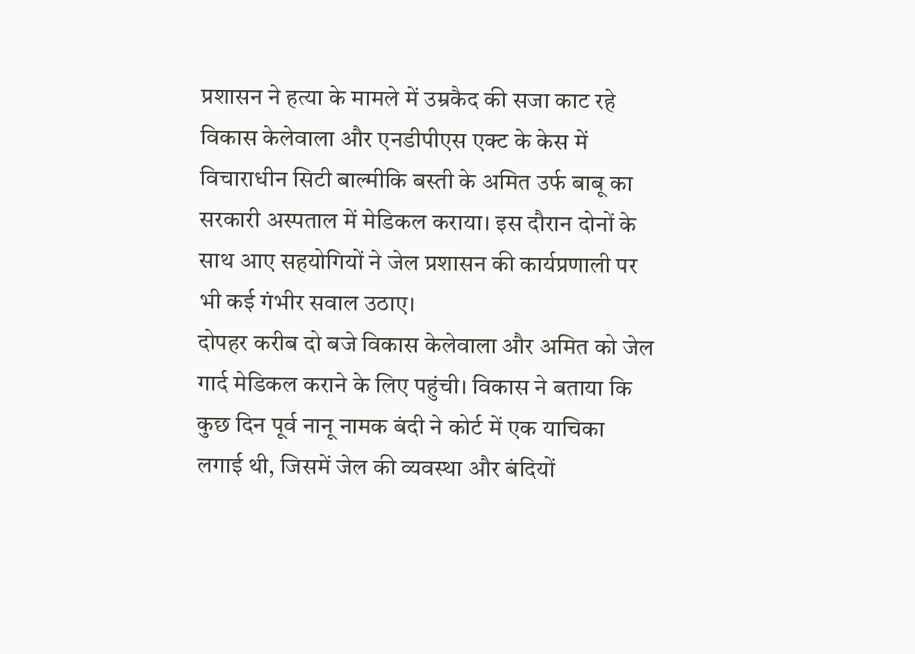प्रशासन ने हत्या के मामले में उम्रकैद की सजा काट रहे विकास केलेवाला और एनडीपीएस एक्ट के केस में विचाराधीन सिटी बाल्मीकि बस्ती के अमित उर्फ बाबू का सरकारी अस्पताल में मेडिकल कराया। इस दौरान दोनों के साथ आए सहयोगियों ने जेल प्रशासन की कार्यप्रणाली पर भी कई गंभीर सवाल उठाए।
दोपहर करीब दो बजे विकास केलेवाला और अमित को जेल गार्द मेडिकल कराने के लिए पहुंची। विकास ने बताया कि कुछ दिन पूर्व नानू नामक बंदी ने कोर्ट में एक याचिका लगाई थी, जिसमें जेल की व्यवस्था और बंदियों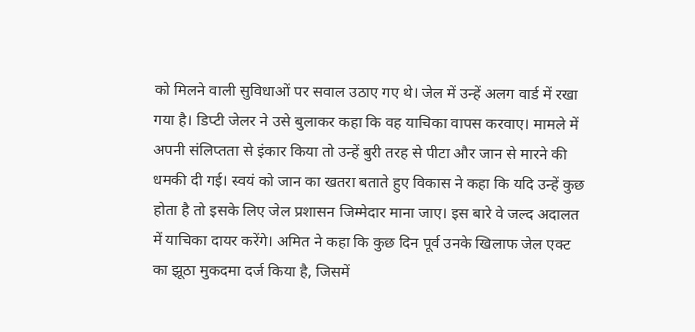को मिलने वाली सुविधाओं पर सवाल उठाए गए थे। जेल में उन्हें अलग वार्ड में रखा गया है। डिप्टी जेलर ने उसे बुलाकर कहा कि वह याचिका वापस करवाए। मामले में अपनी संलिप्तता से इंकार किया तो उन्हें बुरी तरह से पीटा और जान से मारने की धमकी दी गई। स्वयं को जान का खतरा बताते हुए विकास ने कहा कि यदि उन्हें कुछ होता है तो इसके लिए जेल प्रशासन जिम्मेदार माना जाए। इस बारे वे जल्द अदालत में याचिका दायर करेंगे। अमित ने कहा कि कुछ दिन पूर्व उनके खिलाफ जेल एक्ट का झूठा मुकदमा दर्ज किया है, जिसमें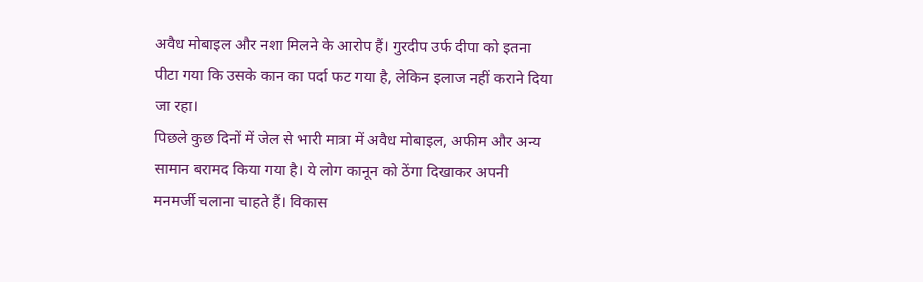अवैध मोबाइल और नशा मिलने के आरोप हैं। गुरदीप उर्फ दीपा को इतना पीटा गया कि उसके कान का पर्दा फट गया है, लेकिन इलाज नहीं कराने दिया जा रहा।
पिछले कुछ दिनों में जेल से भारी मात्रा में अवैध मोबाइल, अफीम और अन्य सामान बरामद किया गया है। ये लोग कानून को ठेंगा दिखाकर अपनी मनमर्जी चलाना चाहते हैं। विकास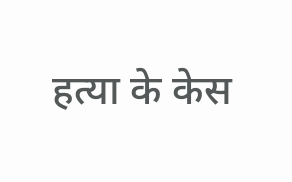हत्या के केस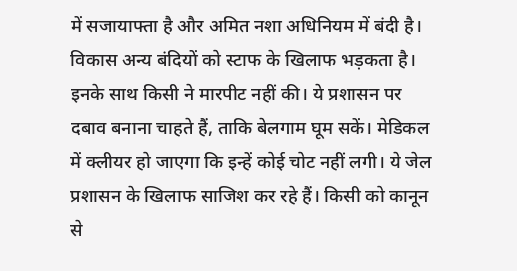में सजायाफ्ता है और अमित नशा अधिनियम में बंदी है। विकास अन्य बंदियों को स्टाफ के खिलाफ भड़कता है। इनके साथ किसी ने मारपीट नहीं की। ये प्रशासन पर दबाव बनाना चाहते हैं, ताकि बेलगाम घूम सकें। मेडिकल में क्लीयर हो जाएगा कि इन्हें कोई चोट नहीं लगी। ये जेल प्रशासन के खिलाफ साजिश कर रहे हैं। किसी को कानून से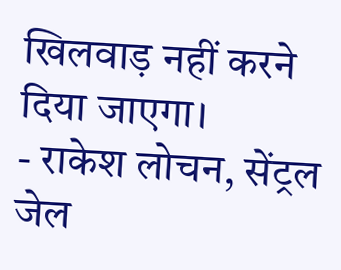खिलवाड़ नहीं करने दिया जाएगा।
- राकेश लोचन, सेंट्रल जेल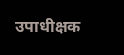उपाधीक्षक